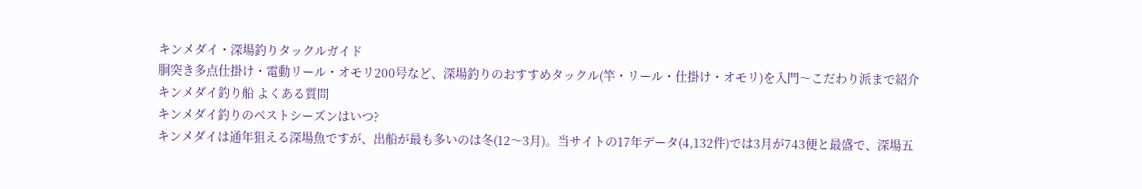キンメダイ・深場釣りタックルガイド
胴突き多点仕掛け・電動リール・オモリ200号など、深場釣りのおすすめタックル(竿・リール・仕掛け・オモリ)を入門〜こだわり派まで紹介
キンメダイ釣り船 よくある質問
キンメダイ釣りのベストシーズンはいつ?
キンメダイは通年狙える深場魚ですが、出船が最も多いのは冬(12〜3月)。当サイトの17年データ(4,132件)では3月が743便と最盛で、深場五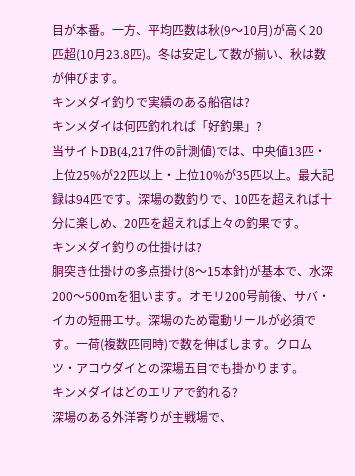目が本番。一方、平均匹数は秋(9〜10月)が高く20匹超(10月23.8匹)。冬は安定して数が揃い、秋は数が伸びます。
キンメダイ釣りで実績のある船宿は?
キンメダイは何匹釣れれば「好釣果」?
当サイトDB(4,217件の計測値)では、中央値13匹・上位25%が22匹以上・上位10%が35匹以上。最大記録は94匹です。深場の数釣りで、10匹を超えれば十分に楽しめ、20匹を超えれば上々の釣果です。
キンメダイ釣りの仕掛けは?
胴突き仕掛けの多点掛け(8〜15本針)が基本で、水深200〜500mを狙います。オモリ200号前後、サバ・イカの短冊エサ。深場のため電動リールが必須です。一荷(複数匹同時)で数を伸ばします。クロムツ・アコウダイとの深場五目でも掛かります。
キンメダイはどのエリアで釣れる?
深場のある外洋寄りが主戦場で、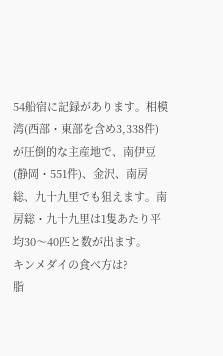54船宿に記録があります。相模湾(西部・東部を含め3,338件)が圧倒的な主産地で、南伊豆(静岡・551件)、金沢、南房総、九十九里でも狙えます。南房総・九十九里は1隻あたり平均30〜40匹と数が出ます。
キンメダイの食べ方は?
脂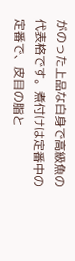がのった上品な白身で高級魚の代表格です。煮付けは定番中の定番で、皮目の脂と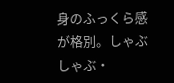身のふっくら感が格別。しゃぶしゃぶ・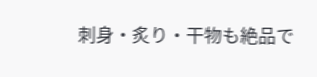刺身・炙り・干物も絶品で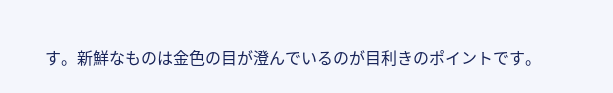す。新鮮なものは金色の目が澄んでいるのが目利きのポイントです。